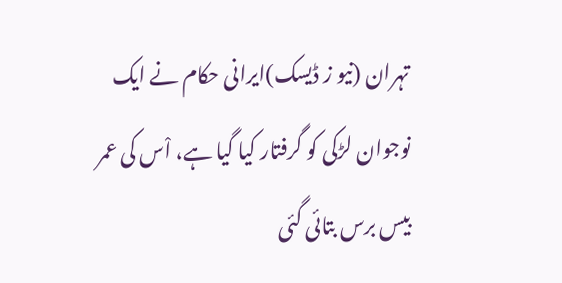تہران (نیو ز ڈیسک)ایرانی حکام نے ایک نوجوان لڑکی کو گرفتار کیا گیا ہے، اْس کی عمر بیس برس بتائی گئی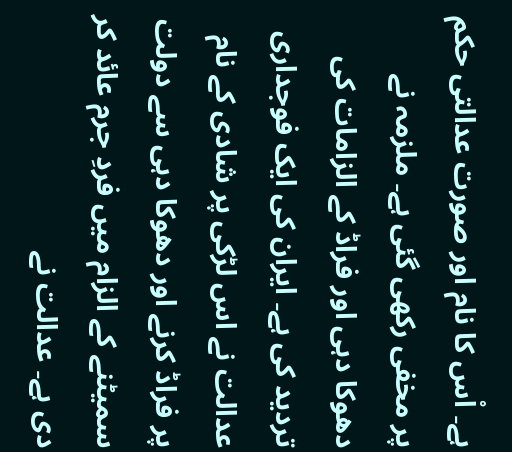ہے۔ اْس کا نام اور صورت عدالتی حکم پر مخفی رکھی گئی ہے۔ ملزمہ نے دھوکا دہی اور فراڈ کے الزامات کی تردید کی ہے۔ ایران کی ایک فوجداری عدالت نے اس لڑکی پر شادی کے نام پر فراڈ کرنے اور دھوکا دہی سے دولت سمیٹنے کے الزام میں فردِ جرم عائد کر دی ہے۔ عدالت نے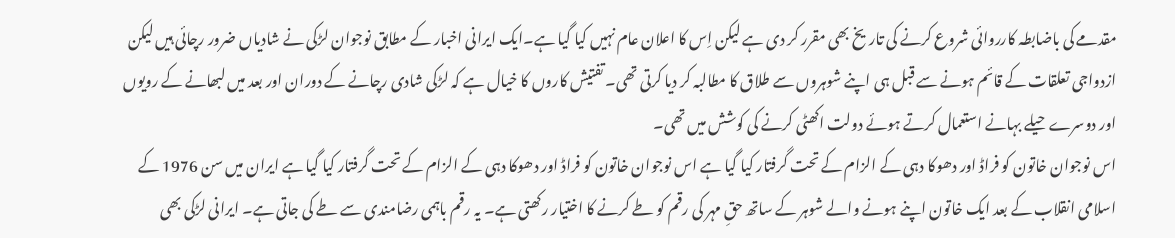مقدمے کی باضابطہ کارروائی شروع کرنے کی تاریخ بھی مقرر کر دی ہے لیکن اِس کا اعلان عام نہیں کیا گیا ہے۔ایک ایرانی اخبار کے مطابق نوجوان لڑکی نے شادیاں ضرور رچائی ہیں لیکن ازدواجی تعلقات کے قائم ہونے سے قبل ہی اپنے شوہروں سے طلاق کا مطالبہ کر دیا کرتی تھی۔ تفتیش کاروں کا خیال ہے کہ لڑکی شادی رچانے کے دوران اور بعد میں لبھانے کے رویوں اور دوسرے حیلے بہانے استعمال کرتے ہوئے دولت اکھٹی کرنے کی کوشش میں تھی۔
اس نوجوان خاتون کو فراڈ اور دھوکا دہی کے الزام کے تحت گرفتار کیا گیا ہے اس نوجوان خاتون کو فراڈ اور دھوکا دہی کے الزام کے تحت گرفتار کیا گیا ہے ایران میں سن 1976 کے اسلامی انقلاب کے بعد ایک خاتون اپنے ہونے والے شوہر کے ساتھ حقِ مہر کی رقم کو طے کرنے کا اختیار رکھتی ہے۔ یہ رقم باہمی رضامندی سے طے کی جاتی ہے۔ ایرانی لڑکی بھی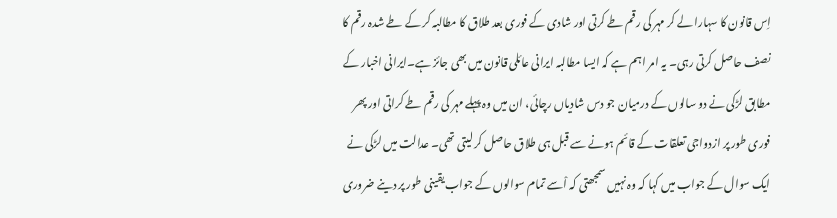اِس قانون کا سہارا لے کر مہر کی رقم طے کرتی اور شادی کے فوری بعد طلاق کا مطالبہ کر کے طے شدہ رقم کا نصف حاصل کرتی رہی۔ یہ امر اہم ہے کہ ایسا مطالبہ ایرانی عائلی قانون میں بھی جائز ہے۔ایرانی اخبار کے مطابق لڑکی نے دو سالوں کے درمیان جو دس شادیاں رچائی، ان میں وہ پہلے مہر کی رقم طے کراتی اور پھر فوری طور پر ازدواجی تعلقات کے قائم ہونے سے قبل ہی طلاق حاصل کر لیتی تھی۔ عدالت میں لڑکی نے ایک سوال کے جواب میں کہا کہ وہ نہیں سمجھتی کہ اْسے تمام سوالوں کے جواب یقینی طور پر دینے ضروری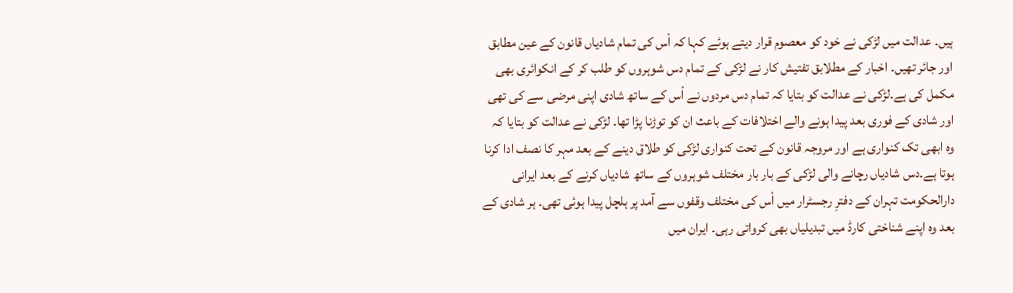ہیں۔ عدالت میں لڑکی نے خود کو معصوم قرار دیتے ہوئے کہا کہ اْس کی تمام شادیاں قانون کے عین مطابق اور جائر تھیں۔ اخبار کے مطلابق تفتیش کار نے لڑکی کے تمام دس شوہروں کو طلب کر کے انکوائری بھی مکمل کی ہے۔لڑکی نے عدالت کو بتایا کہ تمام دس مردوں نے اْس کے ساتھ شادی اپنی مرضی سے کی تھی اور شادی کے فوری بعد پیدا ہونے والے اختلافات کے باعث ان کو توڑنا پڑا تھا۔ لڑکی نے عدالت کو بتایا کہ وہ ابھی تک کنواری ہے اور مروجہ قانون کے تحت کنواری لڑکی کو طلاق دینے کے بعد مہر کا نصف ادا کرنا ہوتا ہے۔دس شادیاں رچانے والی لڑکی کے بار بار مختلف شوہروں کے ساتھ شادیاں کرنے کے بعد ایرانی دارالحکومت تہران کے دفترِ رجسٹرار میں اْس کی مختلف وقفوں سے آمد پر ہلچل پیدا ہوئی تھی۔ ہر شادی کے بعد وہ اپنے شناختی کارڈ میں تبدیلیاں بھی کرواتی رہی۔ ایران میں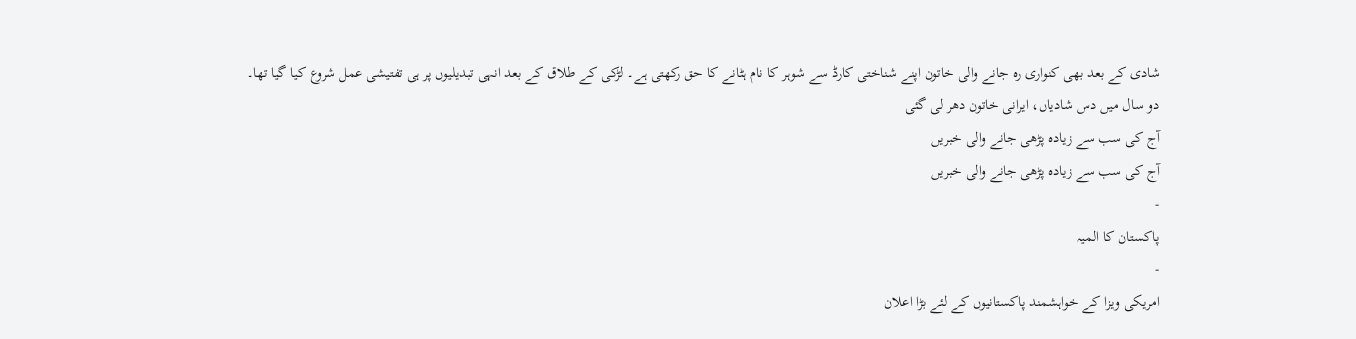شادی کے بعد بھی کنواری رہ جانے والی خاتون اپنے شناختی کارڈ سے شوہر کا نام ہٹانے کا حق رکھتی ہے۔ لڑکی کے طلاق کے بعد انہی تبدیلیوں پر ہی تفتیشی عمل شروع کیا گیا تھا۔
دو سال میں دس شادیاں، ایرانی خاتون دھر لی گئی
آج کی سب سے زیادہ پڑھی جانے والی خبریں
آج کی سب سے زیادہ پڑھی جانے والی خبریں
-
پاکستان کا المیہ
-
امریکی ویزا کے خواہشمند پاکستانیوں کے لئے بڑا اعلان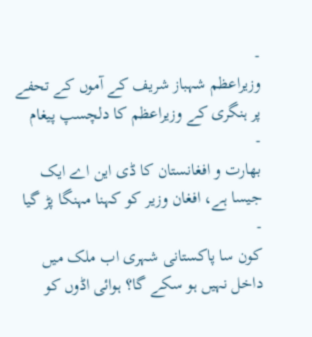-
وزیراعظم شہباز شریف کے آموں کے تحفے پر ہنگری کے وزیراعظم کا دلچسپ پیغام
-
بھارت و افغانستان کا ڈی این اے ایک جیسا ہے، افغان وزیر کو کہنا مہنگا پڑ گیا
-
کون سا پاکستانی شہری اب ملک میں داخل نہیں ہو سکے گا؟ ہوائی اڈوں کو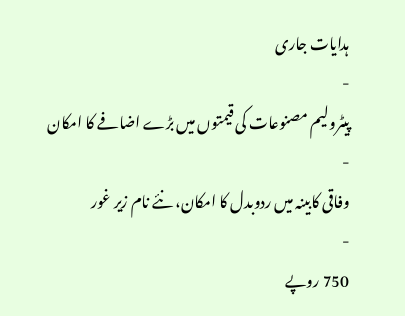ہدایات جاری
-
پیٹرولیم مصنوعات کی قیمتوں میں بڑے اضافے کا امکان
-
وفاقی کابینہ میں ردوبدل کا امکان، نئے نام زیر غور
-
750 روپے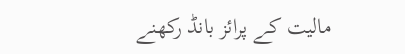مالیت کے پرائز بانڈ رکھنے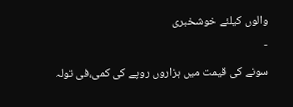والوں کیلئے خوشخبری
-
سونے کی قیمت میں ہزاروں روپے کی کمی،فی تولہ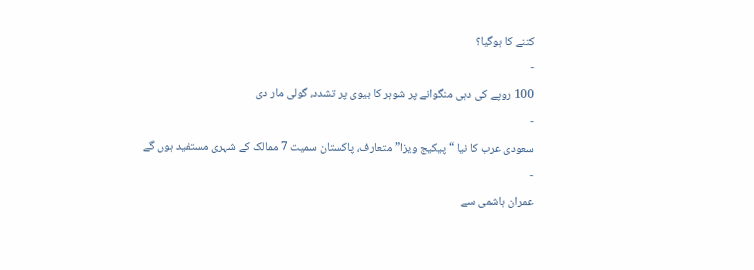کتنے کا ہوگیا؟
-
100 روپے کی دہی منگوانے پر شوہر کا بیوی پر تشدد، گولی مار دی
-
سعودی عرب کا نیا “پیکیج ویزا” متعارف، پاکستان سمیت 7 ممالک کے شہری مستفید ہوں گے
-
عمران ہاشمی سے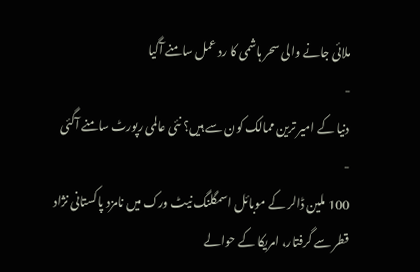ملائی جانے والی سحر ہاشمی کا رد عمل سامنے آگیا
-
دنیا کے امیر ترین ممالک کون سے ہیں؟ نئی عالمی رپورٹ سامنے آگئی
-
100 ملین ڈالر کے موبائل اسمگلنگ نیٹ ورک میں نامزد پاکستانی نژاد قطر سے گرفتار، امریکا کے حوالے